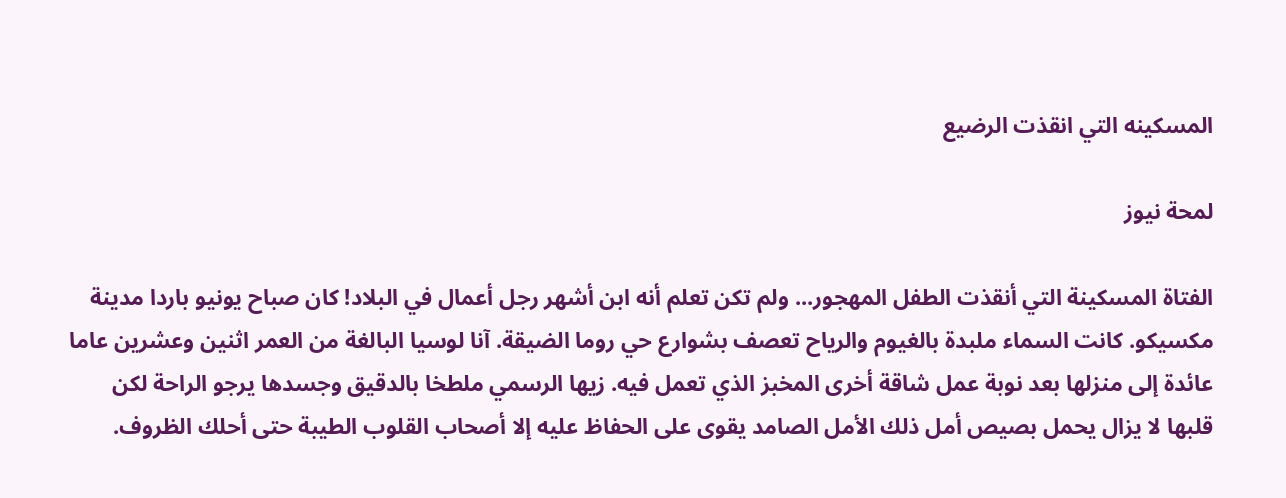المسكينه التي انقذت الرضيع

لمحة نيوز

الفتاة المسكينة التي أنقذت الطفل المهجور... ولم تكن تعلم أنه ابن أشهر رجل أعمال في البلاد! كان صباح يونيو باردا مدينة مكسيكو. كانت السماء ملبدة بالغيوم والرياح تعصف بشوارع حي روما الضيقة. آنا لوسيا البالغة من العمر اثنين وعشرين عاما عائدة إلى منزلها بعد نوبة عمل شاقة أخرى المخبز الذي تعمل فيه. زيها الرسمي ملطخا بالدقيق وجسدها يرجو الراحة لكن قلبها لا يزال يحمل بصيص أمل ذلك الأمل الصامد يقوى على الحفاظ عليه إلا أصحاب القلوب الطيبة حتى أحلك الظروف.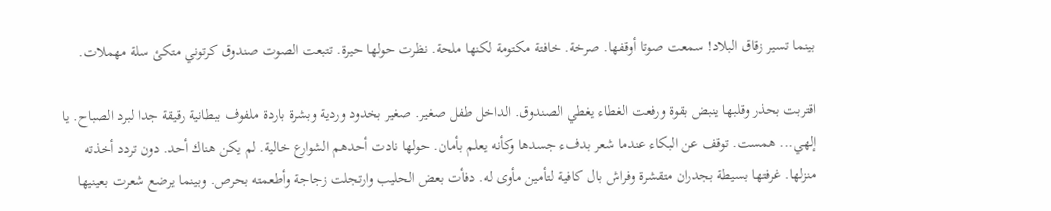بينما تسير زقاق البلاد! سمعت صوتا أوقفها. صرخة. خافتة مكتومة لكنها ملحة. نظرت حولها حيرة. تتبعت الصوت صندوق كرتوني متكئ سلة مهملات.

اقتربت بحذر وقلبها ينبض بقوة ورفعت الغطاء يغطي الصندوق. الداخل طفل صغير. صغير بخدود وردية وبشرة باردة ملفوف ببطانية رقيقة جدا لبرد الصباح. يا إلهي... همست. توقف عن البكاء عندما شعر بدفء جسدها وكأنه يعلم بأمان. حولها نادت أحدهم الشوارع خالية. لم يكن هناك أحد. دون تردد أخذته منزلها. غرفتها بسيطة بجدران متقشرة وفراش بال كافية لتأمين مأوى له. دفأت بعض الحليب وارتجلت زجاجة وأطعمته بحرص. وبينما يرضع شعرت بعينيها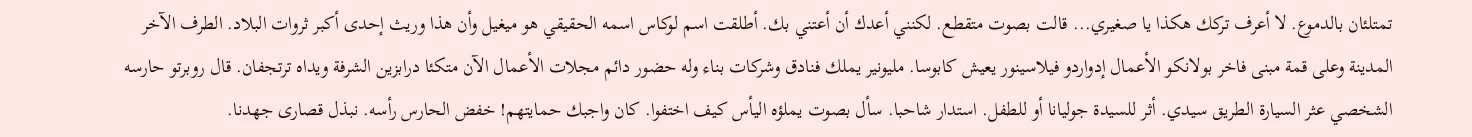تمتلئان بالدموع. لا أعرف تركك هكذا يا صغيري... قالت بصوت متقطع. لكنني أعدك أن أعتني بك. أطلقت اسم لوكاس اسمه الحقيقي هو ميغيل وأن هذا وريث إحدى أكبر ثروات البلاد. الطرف الآخر
المدينة وعلى قمة مبنى فاخر بولانكو الأعمال إدواردو فيلاسينور يعيش كابوسا. مليونير يملك فنادق وشركات بناء وله حضور دائم مجلات الأعمال الآن متكئا درابزين الشرفة ويداه ترتجفان. قال روبرتو حارسه الشخصي عثر السيارة الطريق سيدي. أثر للسيدة جوليانا أو للطفل. استدار شاحبا. سأل بصوت يملؤه اليأس كيف اختفوا. كان واجبك حمايتهم! خفض الحارس رأسه. نبذل قصارى جهدنا.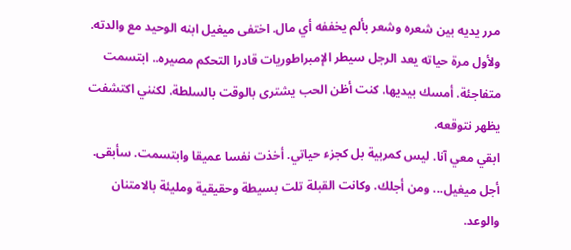مرر يديه بين شعره وشعر بألم يخففه أي مال. اختفى ميغيل ابنه الوحيد مع والدته. ولأول مرة حياته يعد الرجل سيطر الإمبراطوريات قادرا التحكم مصيره.. ابتسمت متفاجئة. أمسك بيديها. كنت أظن الحب يشترى بالوقت بالسلطة. لكنني اكتشفت يظهر نتوقعه.
ابقي معي آنا. ليس كمربية بل كجزء حياتي. أخذت نفسا عميقا وابتسمت. سأبقى. أجل ميغيل... ومن أجلك. وكانت القبلة تلت بسيطة وحقيقية ومليئة بالامتنان والوعد.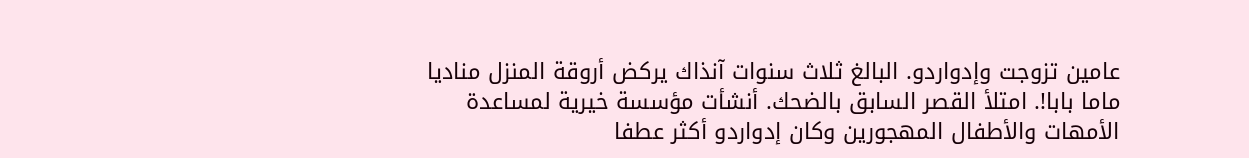عامين تزوجت وإدواردو. البالغ ثلاث سنوات آنذاك يركض أروقة المنزل مناديا ماما بابا!. امتلأ القصر السابق بالضحك. أنشأت مؤسسة خيرية لمساعدة الأمهات والأطفال المهجورين وكان إدواردو أكثر عطفا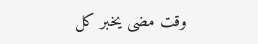وقت مضى يخبر كل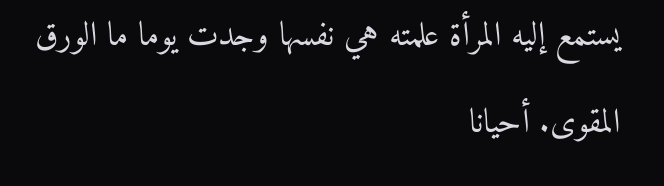يستمع إليه المرأة علمته هي نفسها وجدت يوما ما الورق المقوى. أحيانا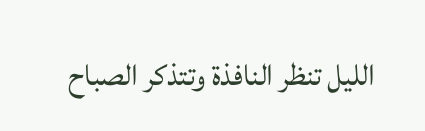الليل تنظر النافذة وتتذكر الصباح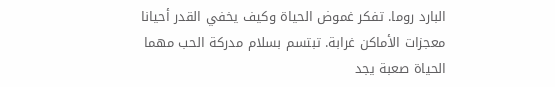البارد روما. تفكر غموض الحياة وكيف يخفي القدر أحيانا معجزات الأماكن غرابة. تبتسم بسلام مدركة الحب مهما الحياة صعبة يجد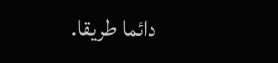دائما طريقا.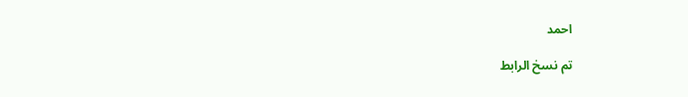احمد

تم نسخ الرابط